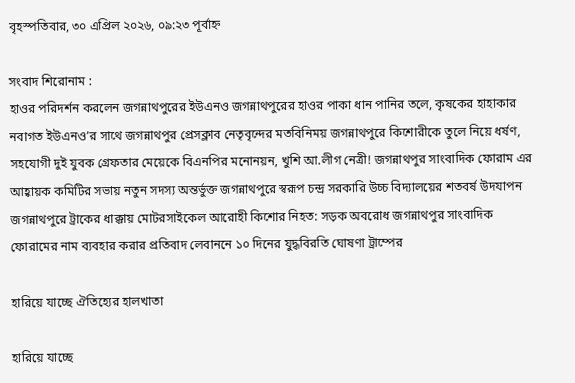বৃহস্পতিবার, ৩০ এপ্রিল ২০২৬, ০৯:২৩ পূর্বাহ্ন

সংবাদ শিরোনাম :
হাওর পরিদর্শন করলেন জগন্নাথপুরের ইউএনও জগন্নাথপুরের হাওর পাকা ধান পানির তলে, কৃষকের হাহাকার নবাগত ইউএনও’র সাথে জগন্নাথপুর প্রেসক্লাব নেতৃবৃন্দের মতবিনিময় জগন্নাথপুরে কিশোরীকে তুলে নিয়ে ধর্ষণ, সহযোগী দুই যুবক গ্রেফতার মেয়েকে বিএনপির মনোনয়ন, খুশি আ.লীগ নেত্রী! জগন্নাথপুর সাংবাদিক ফোরাম এর আহ্বায়ক কমিটির সভায় নতুন সদস্য অন্তর্ভুক্ত জগন্নাথপুরে স্বরূপ চন্দ্র সরকারি উচ্চ বিদ্যালয়ের শতবর্ষ উদযাপন  জগন্নাথপুরে ট্রাকের ধাক্কায় মোটরসাইকেল আরোহী কিশোর নিহত: সড়ক অবরোধ জগন্নাথপুর সাংবাদিক ফোরামের নাম ব্যবহার করার প্রতিবাদ লেবাননে ১০ দিনের যুদ্ধবিরতি ঘোষণা ট্রাম্পের

হারিয়ে যাচ্ছে ঐতিহ্যের হালখাতা

হারিয়ে যাচ্ছে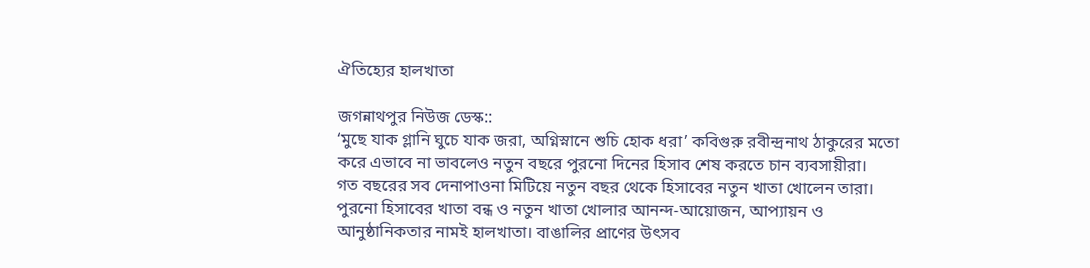ঐতিহ্যের হালখাতা

জগন্নাথপুর নিউজ ডেস্ক::
‘মুছে যাক গ্লানি ঘুচে যাক জরা, অগ্নিস্নানে শুচি হোক ধরা’ কবিগুরু রবীন্দ্রনাথ ঠাকুরের মতো করে এভাবে না ভাবলেও নতুন বছরে পুরনো দিনের হিসাব শেষ করতে চান ব্যবসায়ীরা।
গত বছরের সব দেনাপাওনা মিটিয়ে নতুন বছর থেকে হিসাবের নতুন খাতা খোলেন তারা। পুরনো হিসাবের খাতা বন্ধ ও নতুন খাতা খোলার আনন্দ-আয়োজন, আপ্যায়ন ও আনুষ্ঠানিকতার নামই হালখাতা। বাঙালির প্রাণের উৎসব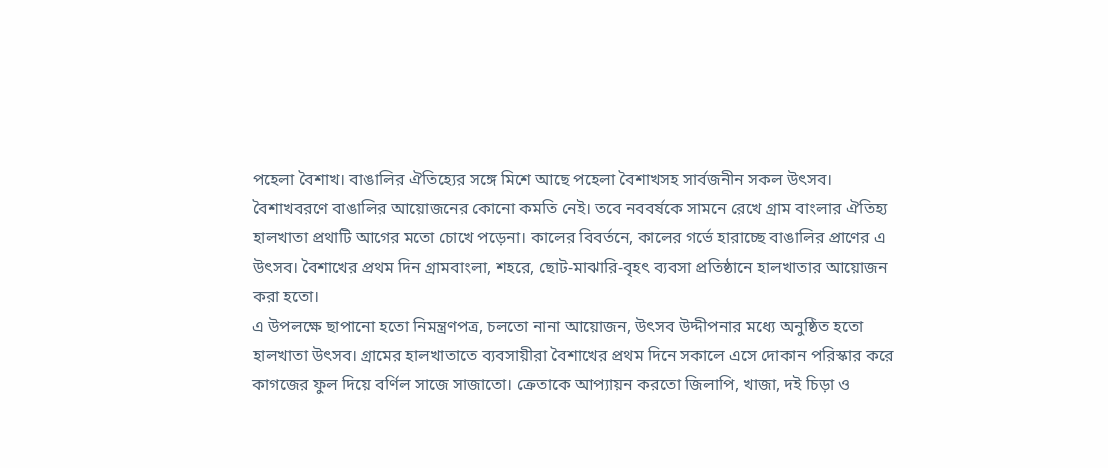পহেলা বৈশাখ। বাঙালির ঐতিহ্যের সঙ্গে মিশে আছে পহেলা বৈশাখসহ সার্বজনীন সকল উৎসব।
বৈশাখবরণে বাঙালির আয়োজনের কোনো কমতি নেই। তবে নববর্ষকে সামনে রেখে গ্রাম বাংলার ঐতিহ্য হালখাতা প্রথাটি আগের মতো চোখে পড়েনা। কালের বিবর্তনে, কালের গর্ভে হারাচ্ছে বাঙালির প্রাণের এ উৎসব। বৈশাখের প্রথম দিন গ্রামবাংলা, শহরে, ছোট-মাঝারি-বৃহৎ ব্যবসা প্রতিষ্ঠানে হালখাতার আয়োজন করা হতো।
এ উপলক্ষে ছাপানো হতো নিমন্ত্রণপত্র, চলতো নানা আয়োজন, উৎসব উদ্দীপনার মধ্যে অনুষ্ঠিত হতো হালখাতা উৎসব। গ্রামের হালখাতাতে ব্যবসায়ীরা বৈশাখের প্রথম দিনে সকালে এসে দোকান পরিস্কার করে কাগজের ফুল দিয়ে বর্ণিল সাজে সাজাতো। ক্রেতাকে আপ্যায়ন করতো জিলাপি, খাজা, দই চিড়া ও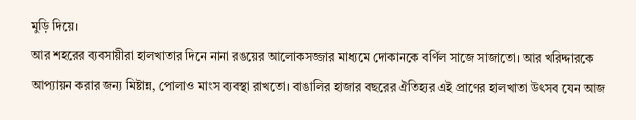মুড়ি দিয়ে।
আর শহরের ব্যবসায়ীরা হালখাতার দিনে নানা রঙয়ের আলোকসজ্জার মাধ্যমে দোকানকে বর্ণিল সাজে সাজাতো। আর খরিদ্দারকে আপ্যায়ন করার জন্য মিষ্টান্ন, পোলাও মাংস ব্যবস্থা রাখতো। বাঙালির হাজার বছরের ঐতিহ্যর এই প্রাণের হালখাতা উৎসব ‌যেন আজ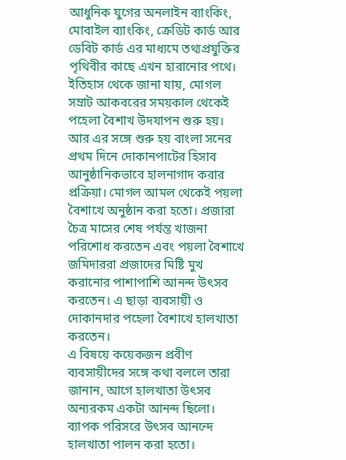আধুনিক যুগের অনলাইন ব্যাংকিং, মোবাইল ব্যাংকিং, ক্রেডিট কার্ড আর ডেবিট কার্ড এর মাধ্যমে তথ্যপ্রযুক্তির পৃথিবীর কাছে এখন হারানোর পথে।
ইতিহাস থেকে জানা যায়, মোগল সম্রাট আকবরের সময়কাল থেকেই পহেলা বৈশাখ উদযাপন শুরু হয়। আর এর সঙ্গে শুরু হয় বাংলা সনের প্রথম দিনে দোকানপাটের হিসাব আনুষ্ঠানিকভাবে হালনাগাদ করার প্রক্রিয়া। মোগল আমল থেকেই পয়লা বৈশাখে অনুষ্ঠান করা হতো। প্রজারা চৈত্র মাসের শেষ পর্যন্ত খাজনা পরিশোধ করতেন এবং পয়লা বৈশাখে জমিদাররা প্রজাদের মিষ্টি মুখ করানোর পাশাপাশি আনন্দ উৎসব করতেন। এ ছাড়া ব্যবসায়ী ও দোকানদার পহেলা বৈশাখে হালখাতা করতেন।
এ বিষয়ে কয়েকজন প্রবীণ ব্যবসায়ীদের সঙ্গে কথা বললে তারা জানান, আগে হালখাতা উৎসব অন্যরকম একটা আনন্দ ছিলো। ব্যাপক পরিসরে উৎসব আনন্দে হালখাতা পালন করা হতো।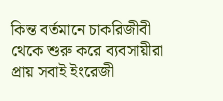কিন্ত বর্তমানে চাকরিজীবী থেকে শুরু করে ব্যবসায়ীরা প্রায় সবাই ইংরেজী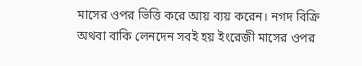মাসের ওপর ভিত্তি করে আয় ব্যয় করেন। নগদ বিক্রি অথবা বাকি লেনদেন সবই হয় ইংরেজী মাসের ওপর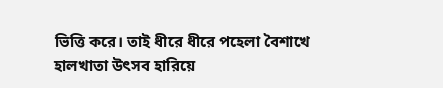ভিত্তি করে। তাই ধীরে ধীরে পহেলা বৈশাখে হালখাতা উৎসব হারিয়ে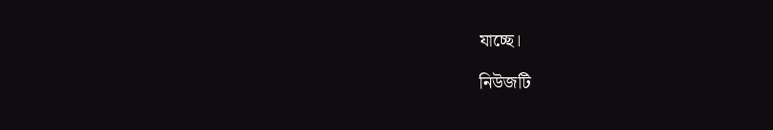যাচ্ছে।

নিউজটি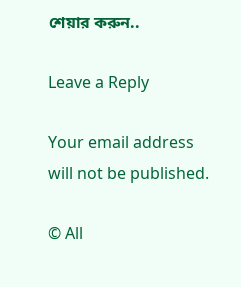শেয়ার করুন..

Leave a Reply

Your email address will not be published.

© All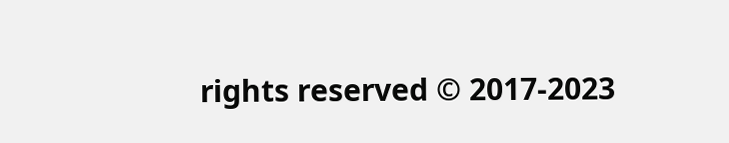rights reserved © 2017-2023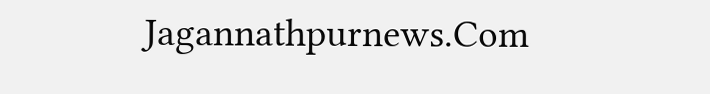Jagannathpurnews.Com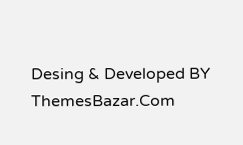Desing & Developed BY ThemesBazar.Com